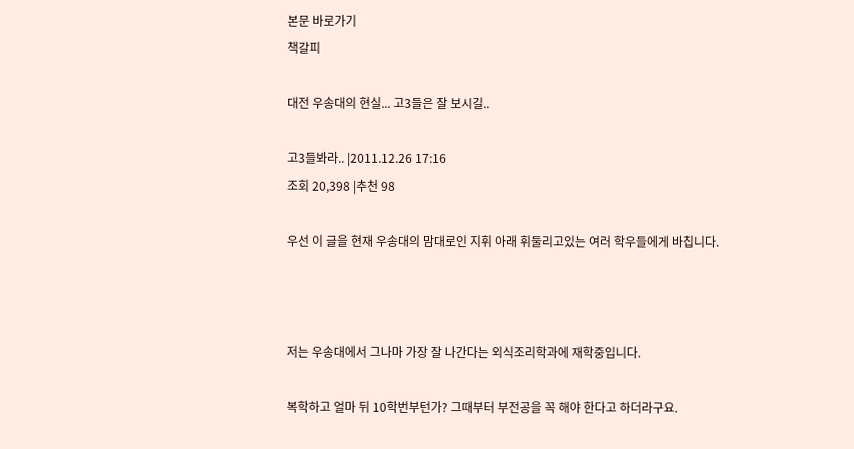본문 바로가기
책갈피

대전 우송대의 현실... 고3들은 잘 보시길..

고3들봐라.. |2011.12.26 17:16
조회 20,398 |추천 98

우선 이 글을 현재 우송대의 맘대로인 지휘 아래 휘둘리고있는 여러 학우들에게 바칩니다.



저는 우송대에서 그나마 가장 잘 나간다는 외식조리학과에 재학중입니다.

복학하고 얼마 뒤 10학번부턴가? 그때부터 부전공을 꼭 해야 한다고 하더라구요.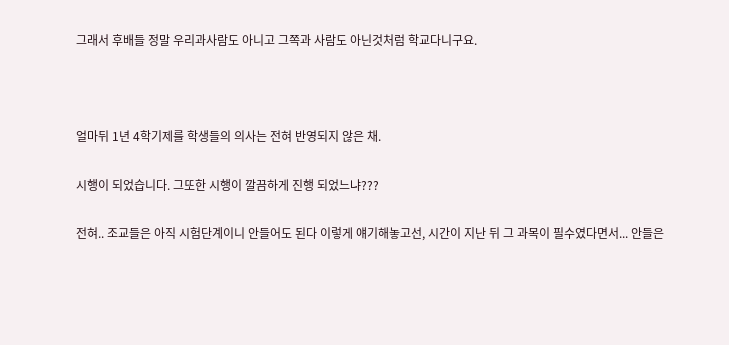그래서 후배들 정말 우리과사람도 아니고 그쪽과 사람도 아닌것처럼 학교다니구요.



얼마뒤 1년 4학기제를 학생들의 의사는 전혀 반영되지 않은 채.

시행이 되었습니다. 그또한 시행이 깔끔하게 진행 되었느냐???

전혀.. 조교들은 아직 시험단계이니 안들어도 된다 이렇게 얘기해놓고선, 시간이 지난 뒤 그 과목이 필수였다면서... 안들은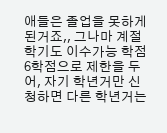애들은 졸업을 못하게 된거죠,, 그나마 계절학기도 이수가능 학점 6학점으로 제한을 두어, 자기 학년거만 신청하면 다른 학년거는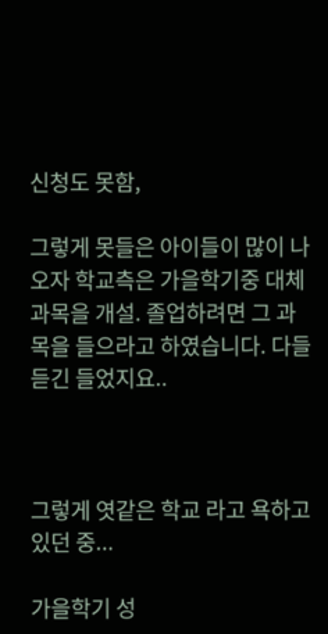신청도 못함,

그렇게 못들은 아이들이 많이 나오자 학교측은 가을학기중 대체과목을 개설. 졸업하려면 그 과목을 들으라고 하였습니다. 다들 듣긴 들었지요..



그렇게 엿같은 학교 라고 욕하고 있던 중...

가을학기 성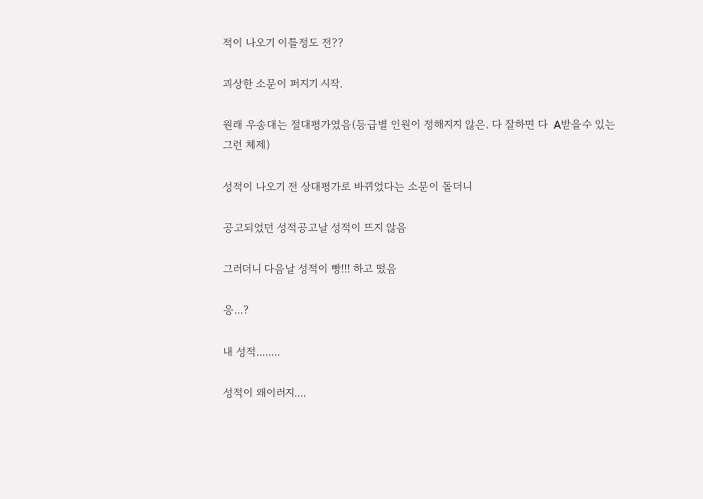적이 나오기 이틀정도 전??

괴상한 소문이 퍼지기 시작.

원래 우송대는 절대평가였음(등급별 인원이 정해지지 않은. 다 잘하면 다  A받을수 있는 그런 체제)

성적이 나오기 전 상대평가로 바뀌었다는 소문이 돌더니

공고되었던 성적공고날 성적이 뜨지 않음

그러더니 다음날 성적이 빵!!! 하고 떴음

응...?

내 성적........

성적이 왜이러지....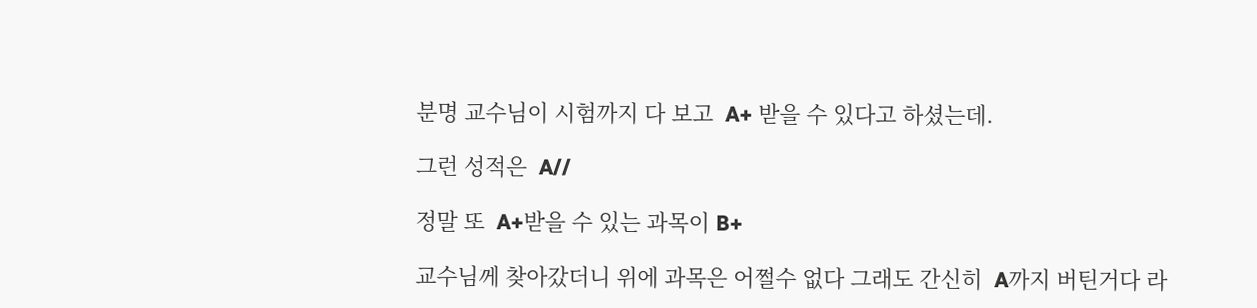분명 교수님이 시험까지 다 보고  A+ 받을 수 있다고 하셨는데.

그런 성적은  A//

정말 또  A+받을 수 있는 과목이 B+

교수님께 찾아갔더니 위에 과목은 어쩔수 없다 그래도 간신히  A까지 버틴거다 라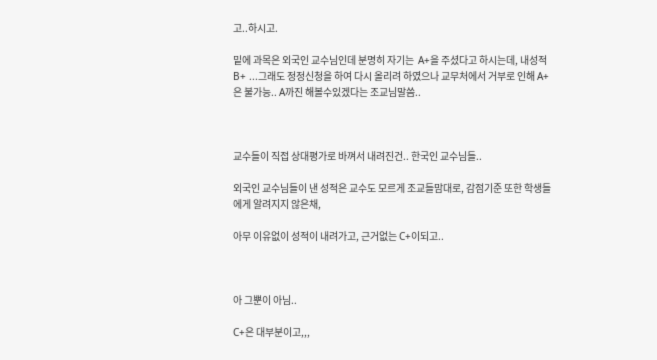고..하시고.

밑에 과목은 외국인 교수님인데 분명히 자기는  A+을 주셨다고 하시는데, 내성적 B+ ...그래도 정정신청을 하여 다시 올리려 하였으나 교무처에서 거부로 인해 A+은 불가능.. A까진 해볼수있겠다는 조교님말씀..



교수들이 직접 상대평가로 바껴서 내려진건.. 한국인 교수님들..

외국인 교수님들이 낸 성적은 교수도 모르게 조교들맘대로, 감점기준 또한 학생들에게 알려지지 않은채,

아무 이유없이 성적이 내려가고, 근거없는 C+이되고..



아 그뿐이 아님..

C+은 대부분이고,,,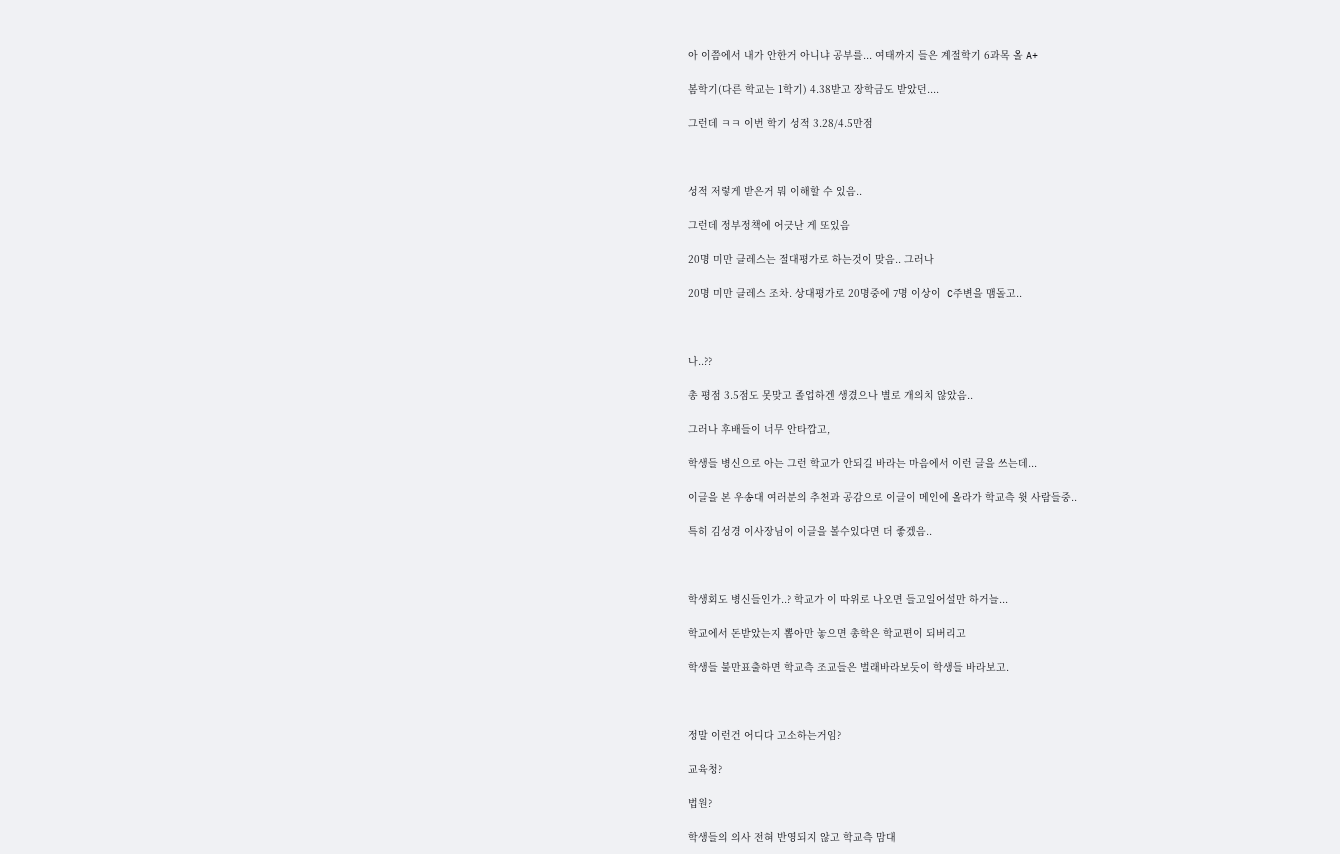아 이쯤에서 내가 안한거 아니냐 공부를... 여태까지 들은 계절학기 6과목 올 A+

봄학기(다른 학교는 1학기) 4.38받고 장학금도 받았던....

그런데 ㅋㅋ 이번 학기 성적 3.28/4.5만점



성적 저렇게 받은거 뭐 이해할 수 있음..

그런데 정부정책에 어긋난 게 또있음

20명 미만 클레스는 절대평가로 하는것이 맞음.. 그러나

20명 미만 클레스 조차. 상대평가로 20명중에 7명 이상이  C주변을 맴돌고..



나..??

총 평점 3.5점도 못맞고 졸업하겐 생겼으나 별로 개의치 않았음..

그러나 후배들이 너무 안타깝고,

학생들 병신으로 아는 그런 학교가 안되길 바라는 마음에서 이런 글을 쓰는데...

이글을 본 우송대 여러분의 추천과 공감으로 이글이 메인에 올라가 학교측 윗 사람들중..

특히 김성경 이사장님이 이글을 볼수있다면 더 좋겠음..



학생회도 병신들인가..? 학교가 이 따위로 나오면 들고일어설만 하거늘...

학교에서 돈받았는지 뽑아만 놓으면 총학은 학교편이 되버리고

학생들 불만표출하면 학교측 조교들은 벌래바라보듯이 학생들 바라보고.



정말 이런건 어디다 고소하는거임?

교육청?

법원?

학생들의 의사 전혀 반영되지 않고 학교측 맘대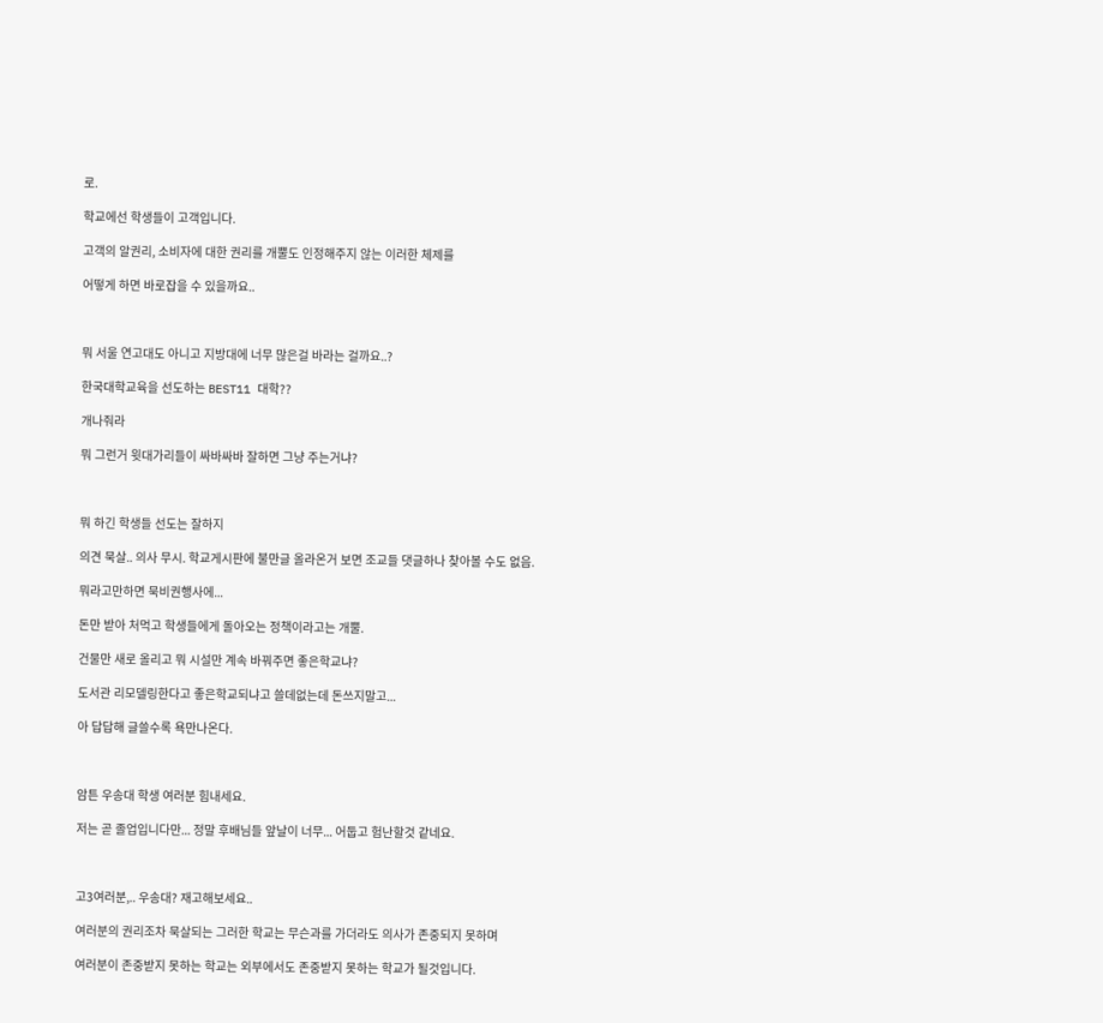로.

학교에선 학생들이 고객입니다.

고객의 알권리, 소비자에 대한 권리를 개뿔도 인정해주지 않는 이러한 체제를

어떻게 하면 바로잡을 수 있을까요..



뭐 서울 연고대도 아니고 지방대에 너무 많은걸 바라는 걸까요..?

한국대학교육을 선도하는 BEST11 대학??

개나줘라

뭐 그런거 윗대가리들이 싸바싸바 잘하면 그냥 주는거냐?



뭐 하긴 학생들 선도는 잘하지

의견 묵살.. 의사 무시. 학교게시판에 불만글 올라온거 보면 조교들 댓글하나 찾아볼 수도 없음.

뭐라고만하면 묵비권행사에...

돈만 받아 처먹고 학생들에게 돌아오는 정책이라고는 개뿔.

건물만 새로 올리고 뭐 시설만 계속 바꿔주면 좋은학교냐?

도서관 리모델링한다고 좋은학교되냐고 쓸데없는데 돈쓰지말고...

아 답답해 글쓸수록 욕만나온다.



암튼 우송대 학생 여러분 힘내세요.

저는 곧 졸업입니다만... 정말 후배님들 앞날이 너무... 어둡고 험난할것 같네요.



고3여러분,.. 우송대? 재고해보세요..

여러분의 권리조차 묵살되는 그러한 학교는 무슨과를 가더라도 의사가 존중되지 못하며

여러분이 존중받지 못하는 학교는 외부에서도 존중받지 못하는 학교가 될것입니다.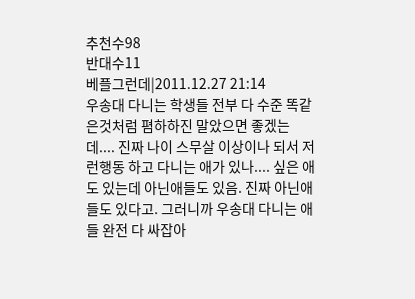추천수98
반대수11
베플그런데|2011.12.27 21:14
우송대 다니는 학생들 전부 다 수준 똑같은것처럼 폄하하진 말았으면 좋겠는데.... 진짜 나이 스무살 이상이나 되서 저런행동 하고 다니는 애가 있나.... 싶은 애도 있는데 아닌애들도 있음. 진짜 아닌애들도 있다고. 그러니까 우송대 다니는 애들 완전 다 싸잡아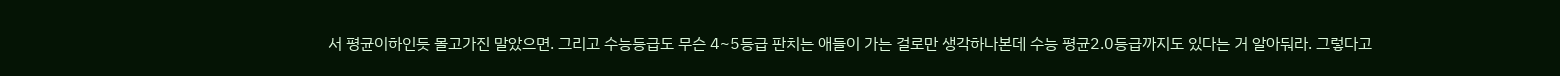서 평균이하인듯 몰고가진 말았으면. 그리고 수능등급도 무슨 4~5등급 판치는 애들이 가는 걸로만 생각하나본데 수능 평균2.0등급까지도 있다는 거 알아둬라. 그렇다고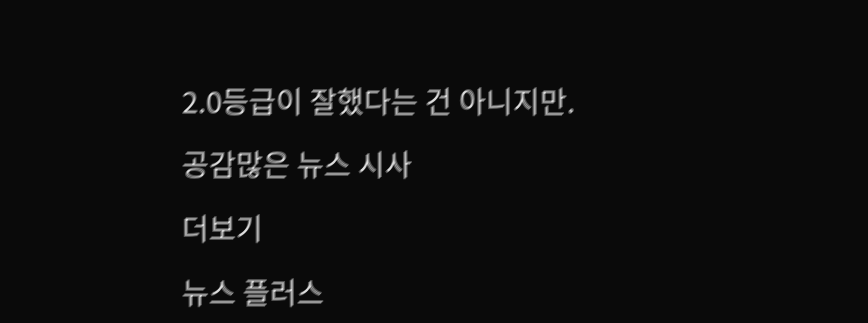2.0등급이 잘했다는 건 아니지만.

공감많은 뉴스 시사

더보기

뉴스 플러스